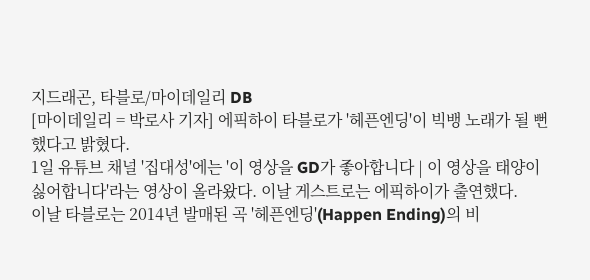지드래곤, 타블로/마이데일리 DB
[마이데일리 = 박로사 기자] 에픽하이 타블로가 '헤픈엔딩'이 빅뱅 노래가 될 뻔했다고 밝혔다.
1일 유튜브 채널 '집대성'에는 '이 영상을 GD가 좋아합니다 | 이 영상을 태양이 싫어합니다'라는 영상이 올라왔다. 이날 게스트로는 에픽하이가 출연했다.
이날 타블로는 2014년 발매된 곡 '헤픈엔딩'(Happen Ending)의 비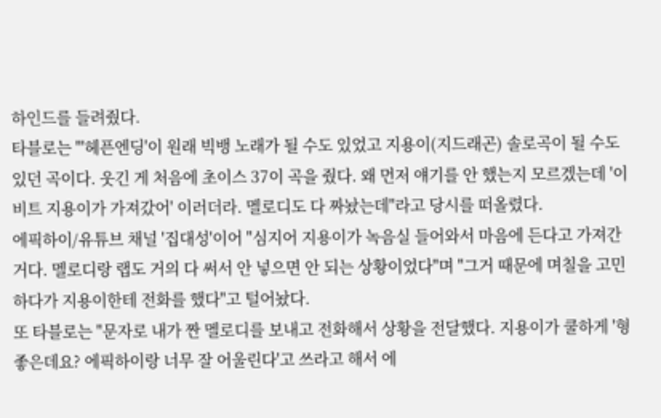하인드를 들려줬다.
타블로는 "'헤픈엔딩'이 원래 빅뱅 노래가 될 수도 있었고 지용이(지드래곤) 솔로곡이 될 수도 있던 곡이다. 웃긴 게 처음에 초이스 37이 곡을 줬다. 왜 먼저 얘기를 안 했는지 모르겠는데 '이 비트 지용이가 가져갔어' 이러더라. 멜로디도 다 짜놨는데"라고 당시를 떠올렸다.
에픽하이/유튜브 채널 '집대성'이어 "심지어 지용이가 녹음실 들어와서 마음에 든다고 가져간 거다. 멜로디랑 랩도 거의 다 써서 안 넣으면 안 되는 상황이었다"며 "그거 때문에 며칠을 고민하다가 지용이한테 전화를 했다"고 털어놨다.
또 타블로는 "문자로 내가 짠 멜로디를 보내고 전화해서 상황을 전달했다. 지용이가 쿨하게 '형 좋은데요? 에픽하이랑 너무 잘 어울린다'고 쓰라고 해서 에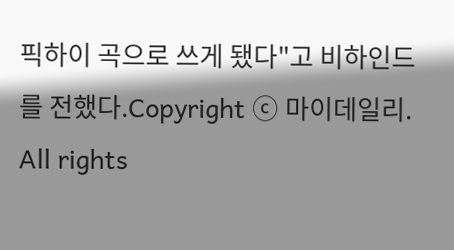픽하이 곡으로 쓰게 됐다"고 비하인드를 전했다.Copyright ⓒ 마이데일리. All rights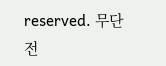reserved. 무단 전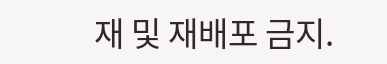재 및 재배포 금지.